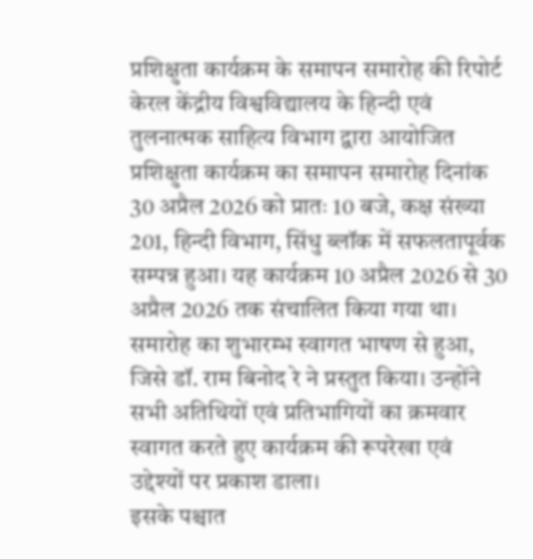प्रशिक्षुता कार्यक्रम के समापन समारोह की रिपोर्ट
केरल केंद्रीय विश्वविद्यालय के हिन्दी एवं तुलनात्मक साहित्य विभाग द्वारा आयोजित प्रशिक्षुता कार्यक्रम का समापन समारोह दिनांक 30 अप्रैल 2026 को प्रातः 10 बजे, कक्ष संख्या 201, हिन्दी विभाग, सिंधु ब्लॉक में सफलतापूर्वक सम्पन्न हुआ। यह कार्यक्रम 10 अप्रैल 2026 से 30 अप्रैल 2026 तक संचालित किया गया था।
समारोह का शुभारम्भ स्वागत भाषण से हुआ, जिसे डॉ. राम बिनोद रे ने प्रस्तुत किया। उन्होंने सभी अतिथियों एवं प्रतिभागियों का क्रमवार स्वागत करते हुए कार्यक्रम की रूपरेखा एवं उद्देश्यों पर प्रकाश डाला।
इसके पश्चात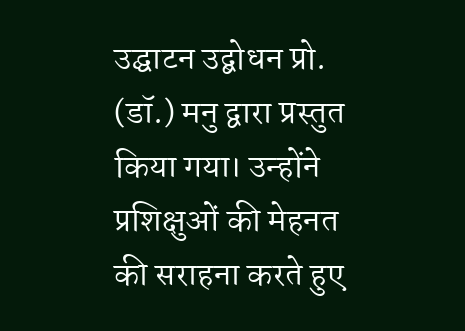उद्घाटन उद्बोधन प्रो. (डॉ.) मनु द्वारा प्रस्तुत किया गया। उन्होंने प्रशिक्षुओं की मेहनत की सराहना करते हुए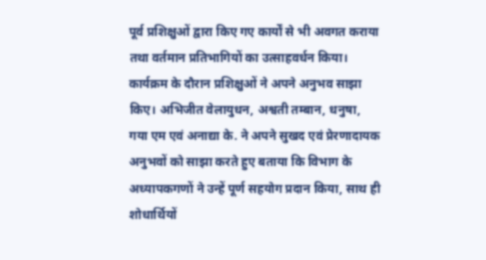पूर्व प्रशिक्षुओं द्वारा किए गए कार्यों से भी अवगत कराया तथा वर्तमान प्रतिभागियों का उत्साहवर्धन किया।
कार्यक्रम के दौरान प्रशिक्षुओं ने अपने अनुभव साझा किए। अभिजीत वेलायुधन, अश्वती तम्बान, धनुषा, गया एम एवं अनाद्या के. ने अपने सुखद एवं प्रेरणादायक अनुभवों को साझा करते हुए बताया कि विभाग के अध्यापकगणों ने उन्हें पूर्ण सहयोग प्रदान किया, साथ ही शोधार्थियों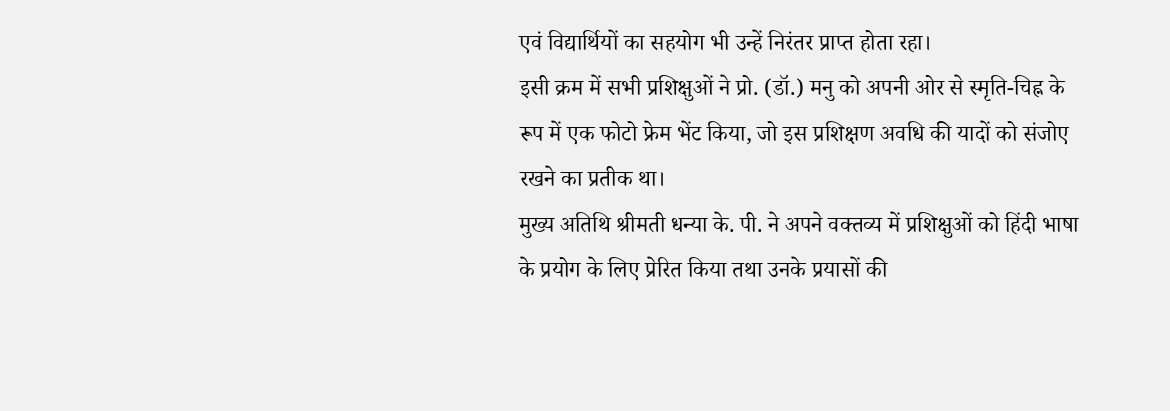एवं विद्यार्थियों का सहयोग भी उन्हें निरंतर प्राप्त होता रहा।
इसी क्रम में सभी प्रशिक्षुओं ने प्रो. (डॉ.) मनु को अपनी ओर से स्मृति-चिह्न के रूप में एक फोटो फ्रेम भेंट किया, जो इस प्रशिक्षण अवधि की यादों को संजोए रखने का प्रतीक था।
मुख्य अतिथि श्रीमती धन्या के. पी. ने अपने वक्तव्य में प्रशिक्षुओं को हिंदी भाषा के प्रयोग के लिए प्रेरित किया तथा उनके प्रयासों की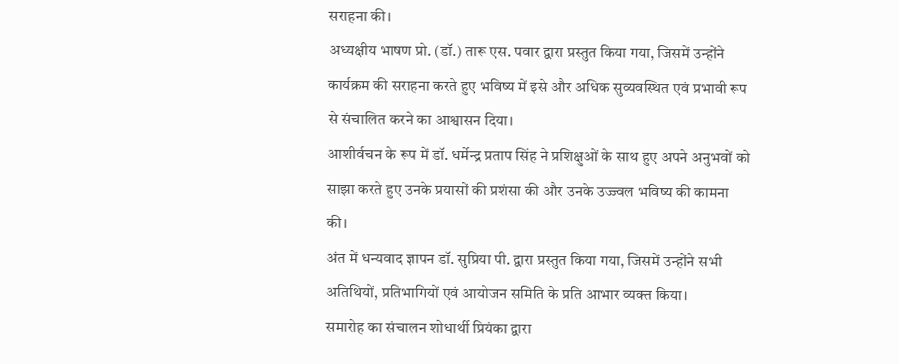सराहना की।
अध्यक्षीय भाषण प्रो. (डॉ.) तारू एस. पवार द्वारा प्रस्तुत किया गया, जिसमें उन्होंने कार्यक्रम की सराहना करते हुए भविष्य में इसे और अधिक सुव्यवस्थित एवं प्रभावी रूप से संचालित करने का आश्वासन दिया।
आशीर्वचन के रूप में डॉ. धर्मेन्द्र प्रताप सिंह ने प्रशिक्षुओं के साथ हुए अपने अनुभवों को साझा करते हुए उनके प्रयासों की प्रशंसा की और उनके उज्ज्वल भविष्य की कामना की।
अंत में धन्यवाद ज्ञापन डॉ. सुप्रिया पी. द्वारा प्रस्तुत किया गया, जिसमें उन्होंने सभी अतिथियों, प्रतिभागियों एवं आयोजन समिति के प्रति आभार व्यक्त किया।
समारोह का संचालन शोधार्थी प्रियंका द्वारा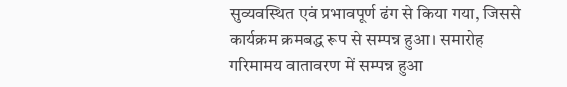सुव्यवस्थित एवं प्रभावपूर्ण ढंग से किया गया, जिससे कार्यक्रम क्रमबद्ध रूप से सम्पन्न हुआ। समारोह गरिमामय वातावरण में सम्पन्न हुआ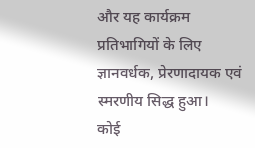और यह कार्यक्रम प्रतिभागियों के लिए ज्ञानवर्धक, प्रेरणादायक एवं स्मरणीय सिद्ध हुआ।
कोई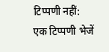टिप्पणी नहीं:
एक टिप्पणी भेजें